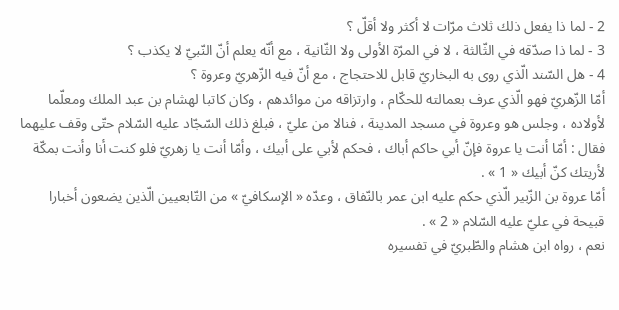2 - لما ذا يفعل ذلك ثلاث مرّات لا أكثر ولا أقلّ ؟
3 - لما ذا صدّقه في الثّالثة ، لا في المرّة الأولى ولا الثّانية ، مع أنّه يعلم أنّ النّبيّ لا يكذب ؟
4 - هل السّند الّذي روى به البخاريّ قابل للاحتجاج ، مع أنّ فيه الزّهريّ وعروة ؟
أمّا الزّهريّ فهو الّذي عرف بعمالته للحكّام ، وارتزاقه من موائدهم ، وكان كاتبا لهشام بن عبد الملك ومعلّما لأولاده ، وجلس هو وعروة في مسجد المدينة ، فنالا من عليّ ، فبلغ ذلك السّجّاد عليه السّلام حتّى وقف عليهما فقال : أمّا أنت يا عروة فإنّ أبي حاكم أباك ، فحكم لأبي على أبيك ، وأمّا أنت يا زهريّ فلو كنت أنا وأنت بمكّة لأريتك كنّ أبيك « 1 » .
أمّا عروة بن الزّبير الّذي حكم عليه ابن عمر بالنّفاق ، وعدّه « الإسكافيّ » من التّابعيين الّذين يضعون أخبارا قبيحة في عليّ عليه السّلام « 2 » .
نعم ، رواه ابن هشام والطّبريّ في تفسيره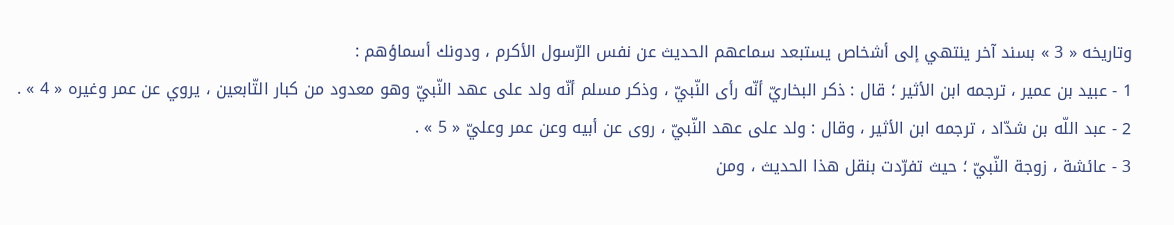وتاريخه « 3 » بسند آخر ينتهي إلى أشخاص يستبعد سماعهم الحديث عن نفس الرّسول الأكرم ، ودونك أسماؤهم :
1 - عبيد بن عمير ، ترجمه ابن الأثير ؛ قال : ذكر البخاريّ أنّه رأى النّبيّ ، وذكر مسلم أنّه ولد على عهد النّبيّ وهو معدود من كبار التّابعين ، يروي عن عمر وغيره « 4 » .
2 - عبد اللّه بن شدّاد ، ترجمه ابن الأثير ، وقال : ولد على عهد النّبيّ ، روى عن أبيه وعن عمر وعليّ « 5 » .
3 - عائشة ، زوجة النّبيّ ؛ حيث تفرّدت بنقل هذا الحديث ، ومن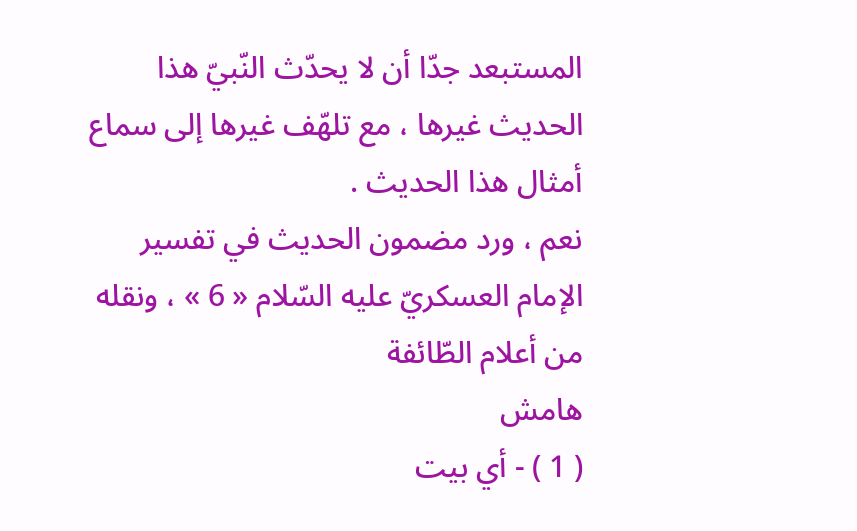المستبعد جدّا أن لا يحدّث النّبيّ هذا الحديث غيرها ، مع تلهّف غيرها إلى سماع أمثال هذا الحديث .
نعم ، ورد مضمون الحديث في تفسير الإمام العسكريّ عليه السّلام « 6 » ، ونقله من أعلام الطّائفة
هامش
( 1 ) - أي بيت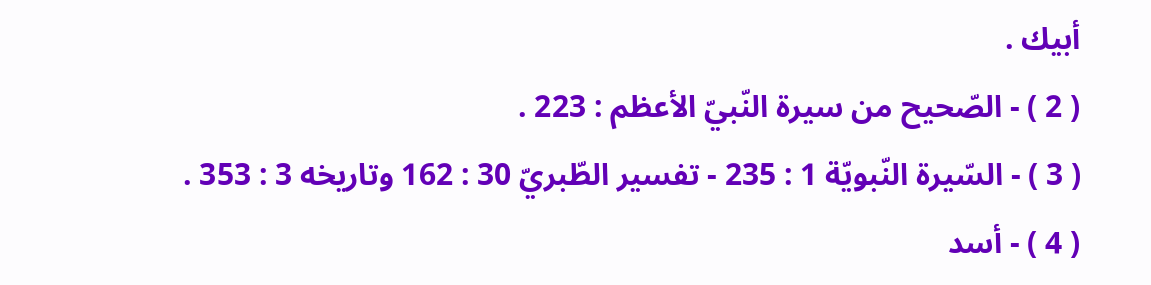أبيك .
( 2 ) - الصّحيح من سيرة النّبيّ الأعظم : 223 .
( 3 ) - السّيرة النّبويّة 1 : 235 - تفسير الطّبريّ 30 : 162 وتاريخه 3 : 353 .
( 4 ) - أسد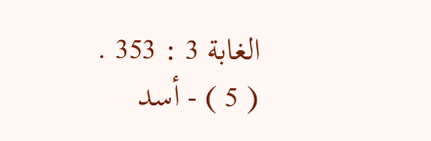الغابة 3 : 353 .
( 5 ) - أسد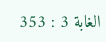الغابة 3 : 353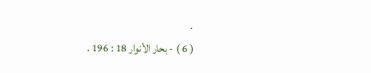.
( 6 ) - بحار الأنوار 18 : 196 .